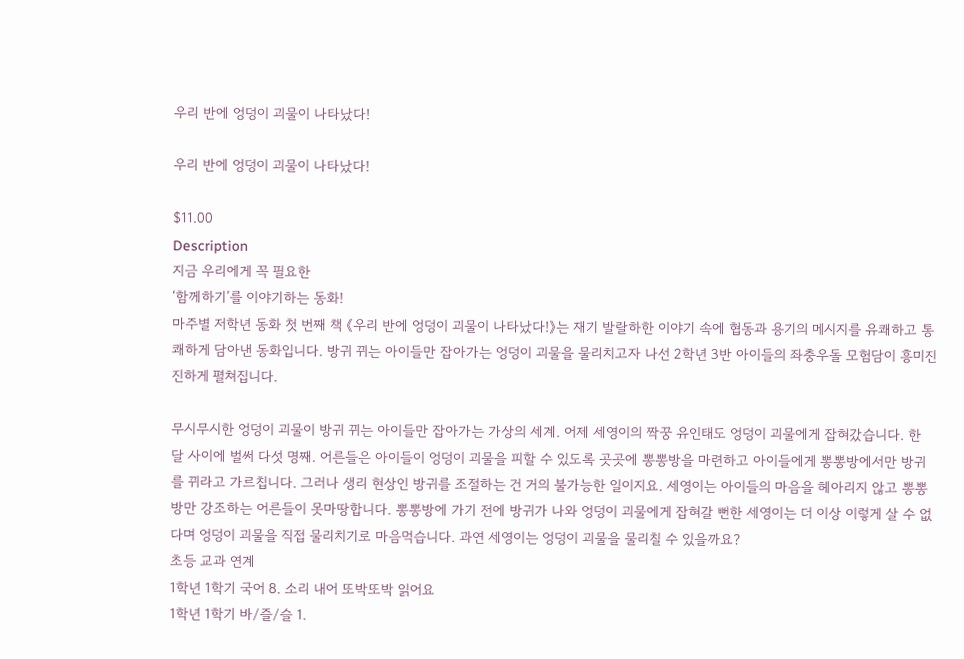우리 반에 엉덩이 괴물이 나타났다!

우리 반에 엉덩이 괴물이 나타났다!

$11.00
Description
지금 우리에게 꼭 필요한
‘함께하기’를 이야기하는 동화!
마주별 저학년 동화 첫 번째 책 《우리 반에 엉덩이 괴물이 나타났다!》는 재기 발랄하한 이야기 속에 협동과 용기의 메시지를 유쾌하고 통쾌하게 담아낸 동화입니다. 방귀 뀌는 아이들만 잡아가는 엉덩이 괴물을 물리치고자 나선 2학년 3반 아이들의 좌충우돌 모험담이 흥미진진하게 펼쳐집니다.

무시무시한 엉덩이 괴물이 방귀 뀌는 아이들만 잡아가는 가상의 세계. 어제 세영이의 짝꿍 유인태도 엉덩이 괴물에게 잡혀갔습니다. 한 달 사이에 벌써 다섯 명째. 어른들은 아이들이 엉덩이 괴물을 피할 수 있도록 곳곳에 뽕뽕방을 마련하고 아이들에게 뽕뽕방에서만 방귀를 뀌라고 가르칩니다. 그러나 생리 현상인 방귀를 조절하는 건 거의 불가능한 일이지요. 세영이는 아이들의 마음을 헤아리지 않고 뽕뽕방만 강조하는 어른들이 못마땅합니다. 뽕뽕방에 가기 전에 방귀가 나와 엉덩이 괴물에게 잡혀갈 뻔한 세영이는 더 이상 이렇게 살 수 없다며 엉덩이 괴물을 직접 물리치기로 마음먹습니다. 과연 세영이는 엉덩이 괴물을 물리칠 수 있을까요?
초등 교과 연계
1학년 1학기 국어 8. 소리 내어 또박또박 읽어요
1학년 1학기 바/즐/슬 1.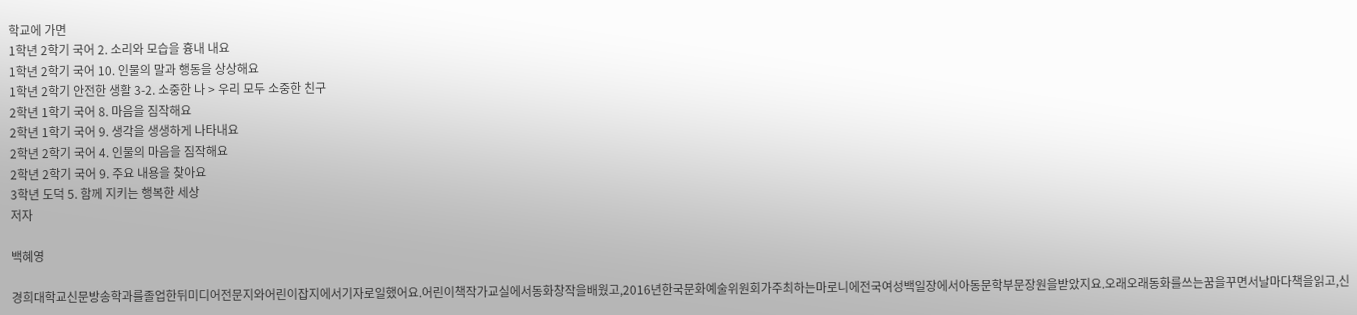학교에 가면
1학년 2학기 국어 2. 소리와 모습을 흉내 내요
1학년 2학기 국어 10. 인물의 말과 행동을 상상해요
1학년 2학기 안전한 생활 3-2. 소중한 나 > 우리 모두 소중한 친구
2학년 1학기 국어 8. 마음을 짐작해요
2학년 1학기 국어 9. 생각을 생생하게 나타내요
2학년 2학기 국어 4. 인물의 마음을 짐작해요
2학년 2학기 국어 9. 주요 내용을 찾아요
3학년 도덕 5. 함께 지키는 행복한 세상
저자

백혜영

경희대학교신문방송학과를졸업한뒤미디어전문지와어린이잡지에서기자로일했어요.어린이책작가교실에서동화창작을배웠고,2016년한국문화예술위원회가주최하는마로니에전국여성백일장에서아동문학부문장원을받았지요.오래오래동화를쓰는꿈을꾸면서날마다책을읽고,신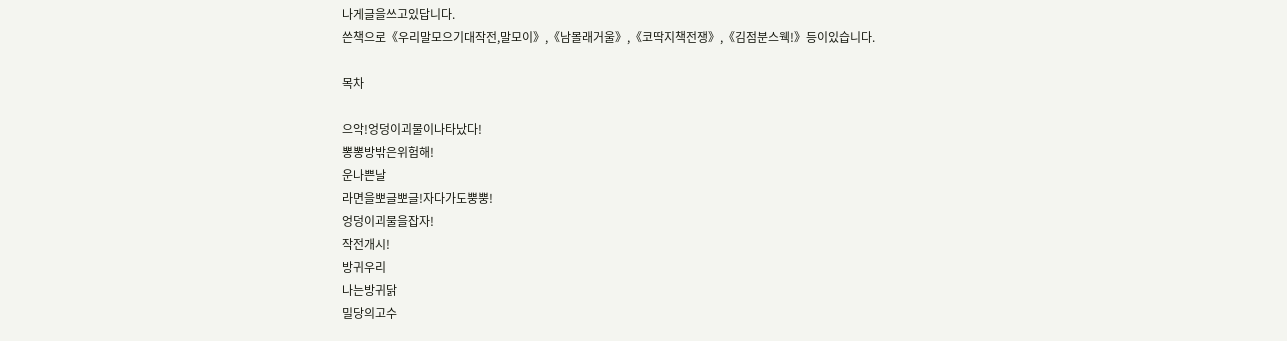나게글을쓰고있답니다.
쓴책으로《우리말모으기대작전,말모이》,《남몰래거울》,《코딱지책전쟁》,《김점분스웩!》등이있습니다.

목차

으악!엉덩이괴물이나타났다!
뽕뽕방밖은위험해!
운나쁜날
라면을뽀글뽀글!자다가도뿡뿡!
엉덩이괴물을잡자!
작전개시!
방귀우리
나는방귀닭
밀당의고수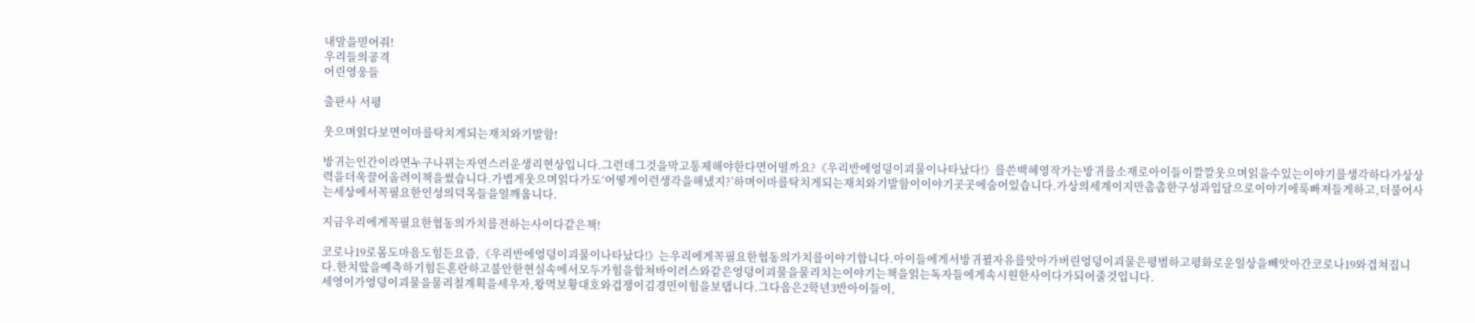내말을믿어줘!
우리들의공격
어린영웅들

출판사 서평

웃으며읽다보면이마를탁치게되는재치와기발함!

방귀는인간이라면누구나뀌는자연스러운생리현상입니다.그런데그것을막고통제해야한다면어떨까요?《우리반에엉덩이괴물이나타났다!》를쓴백혜영작가는방귀를소재로아이들이깔깔웃으며읽을수있는이야기를생각하다가상상력을더욱끌어올려이책을썼습니다.가볍게웃으며읽다가도‘어떻게이런생각을해냈지?’하며이마를탁치게되는재치와기발함이이야기곳곳에숨어있습니다.가상의세계이지만촘촘한구성과입담으로이야기에푹빠져들게하고,더불어사는세상에서꼭필요한인성의덕목들을일깨웁니다.

지금우리에게꼭필요한협동의가치를전하는사이다같은책!

코로나19로몸도마음도힘든요즘,《우리반에엉덩이괴물이나타났다!》는우리에게꼭필요한협동의가치를이야기합니다.아이들에게서방귀뀔자유를앗아가버린엉덩이괴물은평범하고평화로운일상을빼앗아간코로나19와겹쳐집니다.한치앞을예측하기힘든혼란하고불안한현실속에서모두가힘을합쳐바이러스와같은엉덩이괴물을물리치는이야기는책을읽는독자들에게속시원한사이다가되어줄것입니다.
세영이가엉덩이괴물을물리칠계획을세우자,왕먹보황대호와겁쟁이김경민이힘을보탭니다.그다음은2학년3반아이들이,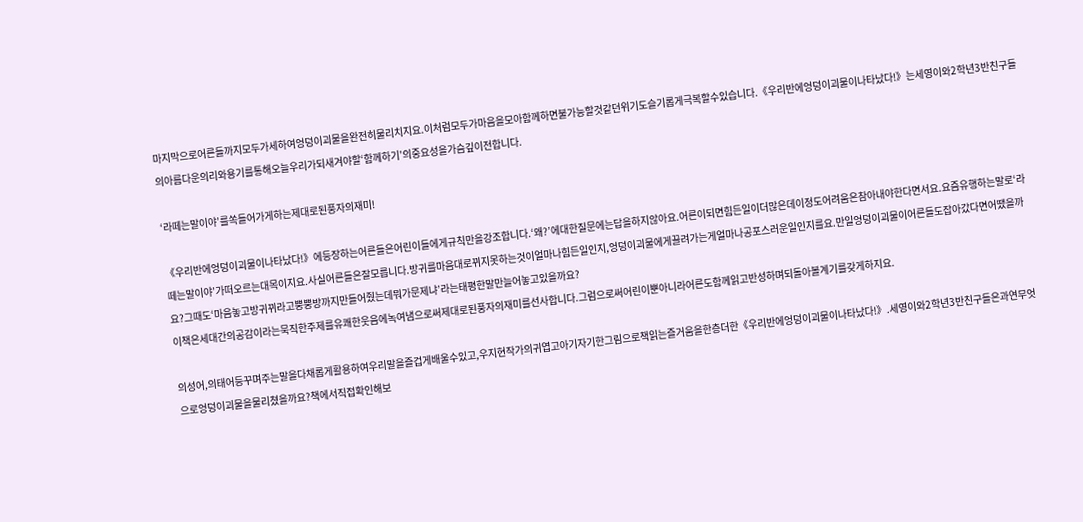마지막으로어른들까지모두가세하여엉덩이괴물을완전히물리치지요.이처럼모두가마음을모아함께하면불가능할것같던위기도슬기롭게극복할수있습니다.《우리반에엉덩이괴물이나타났다!》는세영이와2학년3반친구들의아름다운의리와용기를통해오늘우리가되새겨야할‘함께하기’의중요성을가슴깊이전합니다.

‘라떼는말이야’를쏙들어가게하는제대로된풍자의재미!

《우리반에엉덩이괴물이나타났다!》에등장하는어른들은어린이들에게규칙만을강조합니다.‘왜?’에대한질문에는답을하지않아요.어른이되면힘든일이더많은데이정도어려움은참아내야한다면서요.요즘유행하는말로‘라떼는말이야’가떠오르는대목이지요.사실어른들은잘모릅니다.방귀를마음대로뀌지못하는것이얼마나힘든일인지,엉덩이괴물에게끌려가는게얼마나공포스러운일인지를요.만일엉덩이괴물이어른들도잡아갔다면어땠을까요?그때도‘마음놓고방귀뀌라고뿡뿡방까지만들어줬는데뭐가문제냐’라는태평한말만늘어놓고있을까요?
이책은세대간의공감이라는묵직한주제를유쾌한웃음에녹여냄으로써제대로된풍자의재미를선사합니다.그럼으로써어린이뿐아니라어른도함께읽고반성하며되돌아볼계기를갖게하지요.

의성어,의태어등꾸며주는말을다채롭게활용하여우리말을즐겁게배울수있고,우지현작가의귀엽고아기자기한그림으로책읽는즐거움을한층더한《우리반에엉덩이괴물이나타났다!》.세영이와2학년3반친구들은과연무엇으로엉덩이괴물을물리쳤을까요?책에서직접확인해보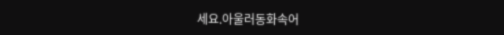세요.아울러동화속어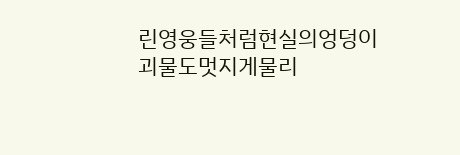린영웅들처럼현실의엉덩이괴물도멋지게물리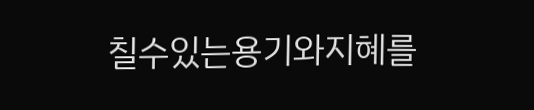칠수있는용기와지혜를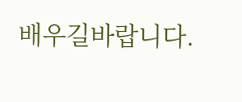배우길바랍니다.